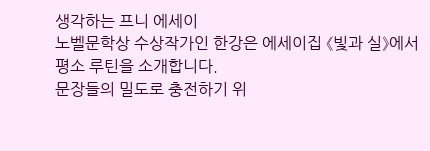생각하는 프니 에세이
노벨문학상 수상작가인 한강은 에세이집 《빛과 실》에서 평소 루틴을 소개합니다.
문장들의 밀도로 충전하기 위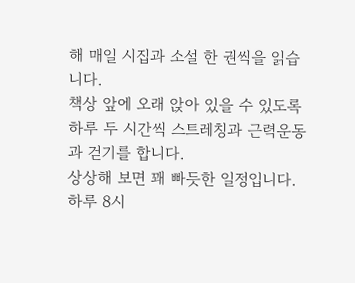해 매일 시집과 소설 한 권씩을 읽습니다.
책상 앞에 오래 앉아 있을 수 있도록 하루 두 시간씩 스트레칭과 근력운동과 걷기를 합니다.
상상해 보면 꽤 빠듯한 일정입니다.
하루 8시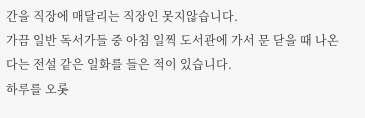간을 직장에 매달리는 직장인 못지않습니다.
가끔 일반 독서가들 중 아침 일찍 도서관에 가서 문 닫을 때 나온다는 전설 같은 일화를 들은 적이 있습니다.
하루를 오롯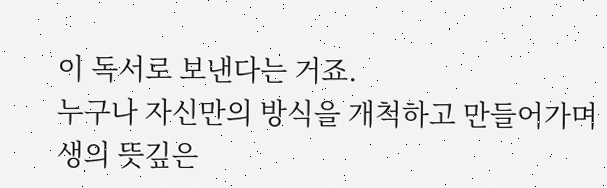이 독서로 보낸다는 거죠.
누구나 자신만의 방식을 개척하고 만들어가며 생의 뜻깊은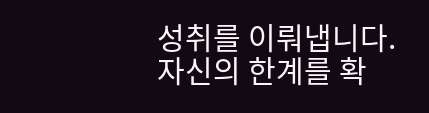성취를 이뤄냅니다.
자신의 한계를 확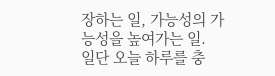장하는 일, 가능성의 가능성을 높여가는 일.
일단 오늘 하루를 충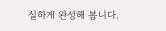실하게 완성해 봅니다.